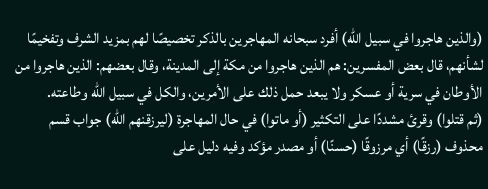(والذين هاجروا في سبيل الله) أفرد سبحانه المهاجرين بالذكر تخصيصًا لهم بمزيد الشرف وتفخيمًا لشأنهم، قال بعض المفسرين: هم الذين هاجروا من مكة إلى المدينة، وقال بعضهم: الذين هاجروا من الأوطان في سرية أو عسكر ولا يبعد حمل ذلك على الأمرين، والكل في سبيل الله وطاعته.
(ثم قتلوا) وقرئ مشددًا على التكثير (أو ماتوا) في حال المهاجرة (ليرزقنهم الله) جواب قسم محذوف (رزقًا) أي مرزوقًا (حسنًا) أو مصدر مؤكد وفيه دليل على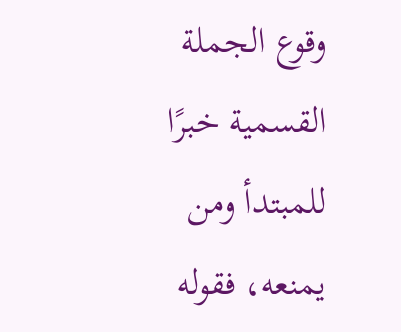وقوع الجملة القسمية خبرًا للمبتدأ ومن يمنعه، فقوله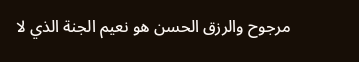مرجوح والرزق الحسن هو نعيم الجنة الذي لا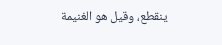ينقطع، وقيل هو الغنيمة